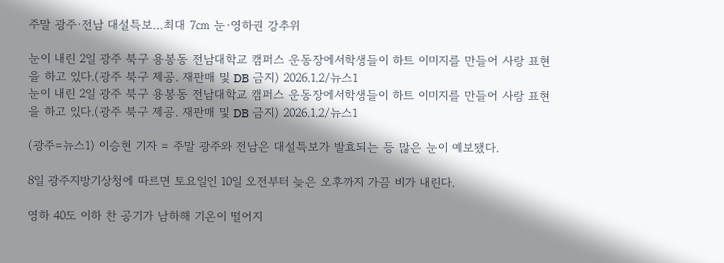주말 광주·전남 대설특보…최대 7㎝ 눈·영하권 강추위

눈이 내린 2일 광주 북구 용봉동 전남대학교 캠퍼스 운동장에서학생들이 하트 이미지를 만들어 사랑 표현을 하고 있다.(광주 북구 제공. 재판매 및 DB 금지) 2026.1.2/뉴스1
눈이 내린 2일 광주 북구 용봉동 전남대학교 캠퍼스 운동장에서학생들이 하트 이미지를 만들어 사랑 표현을 하고 있다.(광주 북구 제공. 재판매 및 DB 금지) 2026.1.2/뉴스1

(광주=뉴스1) 이승현 기자 = 주말 광주와 전남은 대설특보가 발효되는 등 많은 눈이 예보됐다.

8일 광주지방기상청에 따르면 토요일인 10일 오전부터 늦은 오후까지 가끔 비가 내린다.

영하 40도 이하 찬 공기가 남하해 기온이 떨어지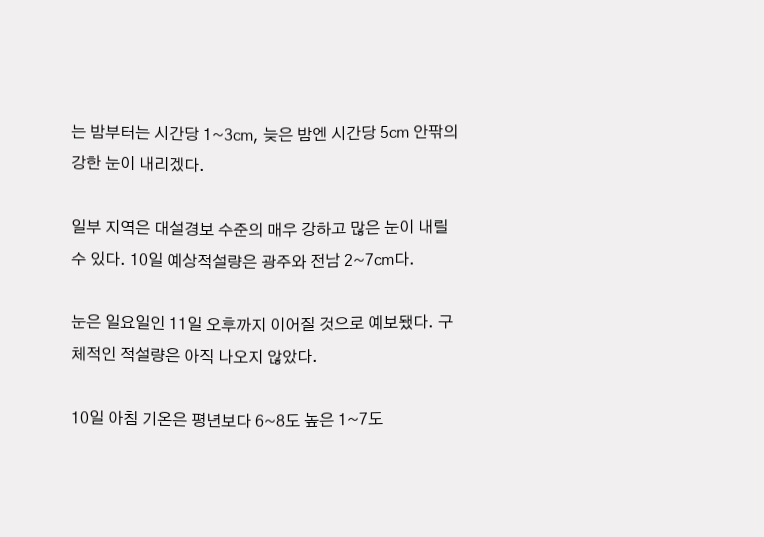는 밤부터는 시간당 1~3㎝, 늦은 밤엔 시간당 5㎝ 안팎의 강한 눈이 내리겠다.

일부 지역은 대설경보 수준의 매우 강하고 많은 눈이 내릴 수 있다. 10일 예상적설량은 광주와 전남 2~7㎝다.

눈은 일요일인 11일 오후까지 이어질 것으로 예보됐다. 구체적인 적설량은 아직 나오지 않았다.

10일 아침 기온은 평년보다 6~8도 높은 1~7도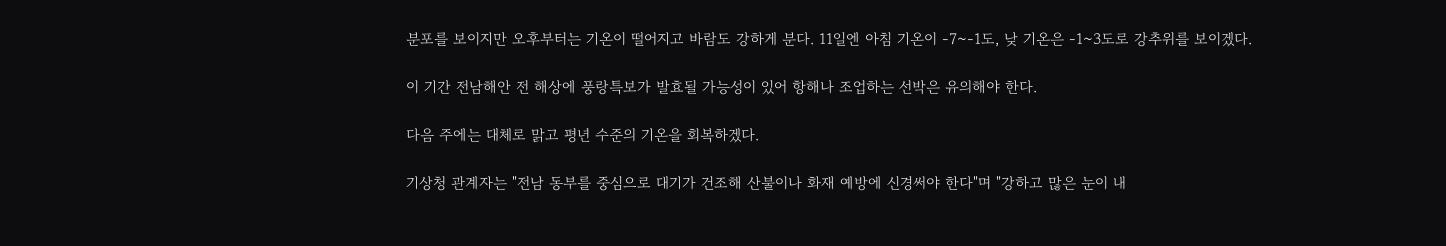분포를 보이지만 오후부터는 기온이 떨어지고 바람도 강하게 분다. 11일엔 아침 기온이 -7~-1도, 낮 기온은 -1~3도로 강추위를 보이겠다.

이 기간 전남해안 전 해상에 풍랑특보가 발효될 가능성이 있어 항해나 조업하는 선박은 유의해야 한다.

다음 주에는 대체로 맑고 평년 수준의 기온을 회복하겠다.

기상청 관계자는 "전남 동부를 중심으로 대기가 건조해 산불이나 화재 예방에 신경써야 한다"며 "강하고 많은 눈이 내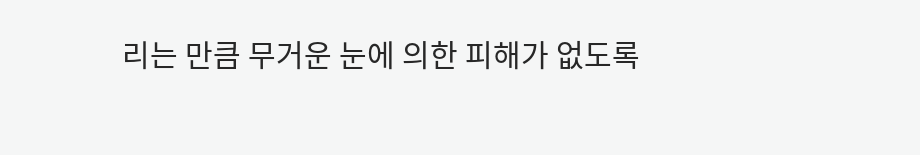리는 만큼 무거운 눈에 의한 피해가 없도록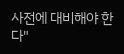사전에 대비해야 한다"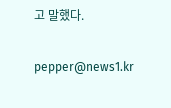고 말했다.

pepper@news1.kr